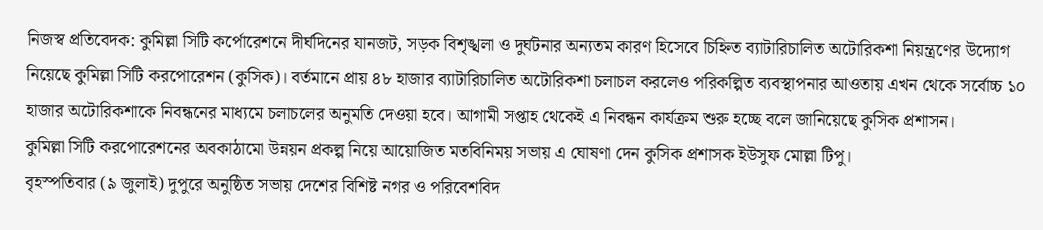নিজস্ব প্রতিবেদক: কুমিল্লা সিটি কর্পোরেশনে দীর্ঘদিনের যানজট, সড়ক বিশৃঙ্খলা ও দুর্ঘটনার অন্যতম কারণ হিসেবে চিহ্নিত ব্যাটারিচালিত অটোরিকশা নিয়ন্ত্রণের উদ্যোগ নিয়েছে কুমিল্লা সিটি করপোরেশন (কুসিক)। বর্তমানে প্রায় ৪৮ হাজার ব্যাটারিচালিত অটোরিকশা চলাচল করলেও পরিকল্পিত ব্যবস্থাপনার আওতায় এখন থেকে সর্বোচ্চ ১০ হাজার অটোরিকশাকে নিবন্ধনের মাধ্যমে চলাচলের অনুমতি দেওয়া হবে। আগামী সপ্তাহ থেকেই এ নিবন্ধন কার্যক্রম শুরু হচ্ছে বলে জানিয়েছে কুসিক প্রশাসন।
কুমিল্লা সিটি করপোরেশনের অবকাঠামো উন্নয়ন প্রকল্প নিয়ে আয়োজিত মতবিনিময় সভায় এ ঘোষণা দেন কুসিক প্রশাসক ইউসুফ মোল্লা টিপু।
বৃহস্পতিবার (৯ জুলাই) দুপুরে অনুষ্ঠিত সভায় দেশের বিশিষ্ট নগর ও পরিবেশবিদ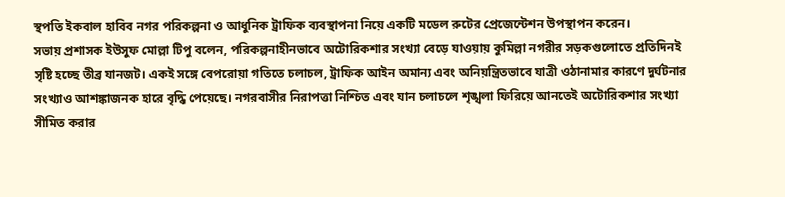স্থপতি ইকবাল হাবিব নগর পরিকল্পনা ও আধুনিক ট্রাফিক ব্যবস্থাপনা নিয়ে একটি মডেল রুটের প্রেজেন্টেশন উপস্থাপন করেন।
সভায় প্রশাসক ইউসুফ মোল্লা টিপু বলেন, পরিকল্পনাহীনভাবে অটোরিকশার সংখ্যা বেড়ে যাওয়ায় কুমিল্লা নগরীর সড়কগুলোতে প্রতিদিনই সৃষ্টি হচ্ছে তীব্র যানজট। একই সঙ্গে বেপরোয়া গতিতে চলাচল, ট্রাফিক আইন অমান্য এবং অনিয়ন্ত্রিতভাবে যাত্রী ওঠানামার কারণে দুর্ঘটনার সংখ্যাও আশঙ্কাজনক হারে বৃদ্ধি পেয়েছে। নগরবাসীর নিরাপত্তা নিশ্চিত এবং যান চলাচলে শৃঙ্খলা ফিরিয়ে আনতেই অটোরিকশার সংখ্যা সীমিত করার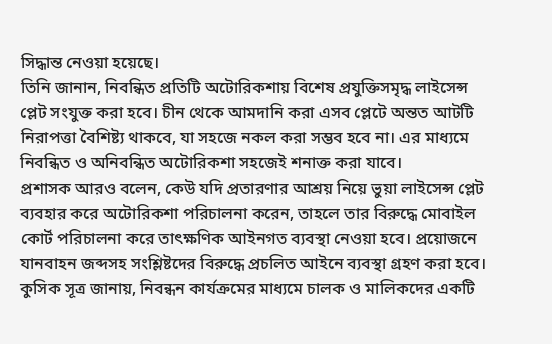সিদ্ধান্ত নেওয়া হয়েছে।
তিনি জানান, নিবন্ধিত প্রতিটি অটোরিকশায় বিশেষ প্রযুক্তিসমৃদ্ধ লাইসেন্স প্লেট সংযুক্ত করা হবে। চীন থেকে আমদানি করা এসব প্লেটে অন্তত আটটি নিরাপত্তা বৈশিষ্ট্য থাকবে, যা সহজে নকল করা সম্ভব হবে না। এর মাধ্যমে নিবন্ধিত ও অনিবন্ধিত অটোরিকশা সহজেই শনাক্ত করা যাবে।
প্রশাসক আরও বলেন, কেউ যদি প্রতারণার আশ্রয় নিয়ে ভুয়া লাইসেন্স প্লেট ব্যবহার করে অটোরিকশা পরিচালনা করেন, তাহলে তার বিরুদ্ধে মোবাইল কোর্ট পরিচালনা করে তাৎক্ষণিক আইনগত ব্যবস্থা নেওয়া হবে। প্রয়োজনে যানবাহন জব্দসহ সংশ্লিষ্টদের বিরুদ্ধে প্রচলিত আইনে ব্যবস্থা গ্রহণ করা হবে।
কুসিক সূত্র জানায়, নিবন্ধন কার্যক্রমের মাধ্যমে চালক ও মালিকদের একটি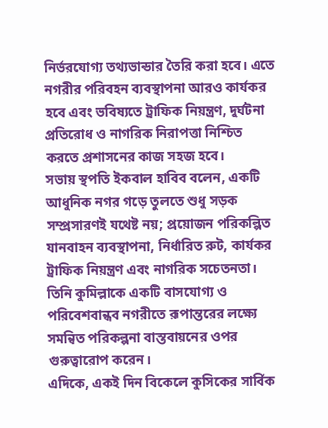নির্ভরযোগ্য তথ্যভান্ডার তৈরি করা হবে। এতে নগরীর পরিবহন ব্যবস্থাপনা আরও কার্যকর হবে এবং ভবিষ্যতে ট্রাফিক নিয়ন্ত্রণ, দুর্ঘটনা প্রতিরোধ ও নাগরিক নিরাপত্তা নিশ্চিত করতে প্রশাসনের কাজ সহজ হবে।
সভায় স্থপতি ইকবাল হাবিব বলেন, একটি আধুনিক নগর গড়ে তুলতে শুধু সড়ক সম্প্রসারণই যথেষ্ট নয়; প্রয়োজন পরিকল্পিত যানবাহন ব্যবস্থাপনা, নির্ধারিত রুট, কার্যকর ট্রাফিক নিয়ন্ত্রণ এবং নাগরিক সচেতনতা। তিনি কুমিল্লাকে একটি বাসযোগ্য ও পরিবেশবান্ধব নগরীতে রূপান্তরের লক্ষ্যে সমন্বিত পরিকল্পনা বাস্তবায়নের ওপর গুরুত্বারোপ করেন।
এদিকে, একই দিন বিকেলে কুসিকের সার্বিক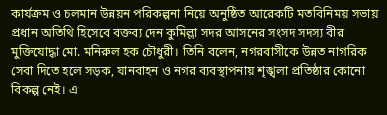কার্যক্রম ও চলমান উন্নয়ন পরিকল্পনা নিয়ে অনুষ্ঠিত আরেকটি মতবিনিময় সভায় প্রধান অতিথি হিসেবে বক্তব্য দেন কুমিল্লা সদর আসনের সংসদ সদস্য বীর মুক্তিযোদ্ধা মো. মনিরুল হক চৌধুরী। তিনি বলেন, নগরবাসীকে উন্নত নাগরিক সেবা দিতে হলে সড়ক, যানবাহন ও নগর ব্যবস্থাপনায় শৃঙ্খলা প্রতিষ্ঠার কোনো বিকল্প নেই। এ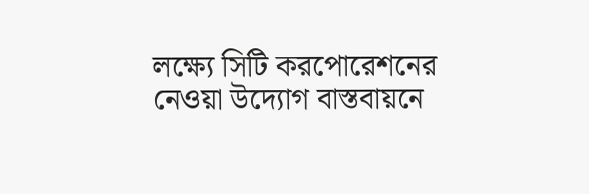লক্ষ্যে সিটি করপোরেশনের নেওয়া উদ্যোগ বাস্তবায়নে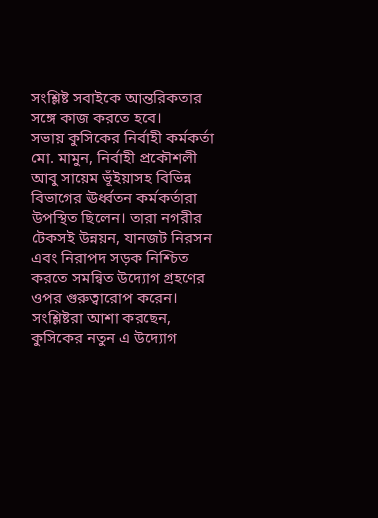সংশ্লিষ্ট সবাইকে আন্তরিকতার সঙ্গে কাজ করতে হবে।
সভায় কুসিকের নির্বাহী কর্মকর্তা মো. মামুন, নির্বাহী প্রকৌশলী আবু সায়েম ভূঁইয়াসহ বিভিন্ন বিভাগের ঊর্ধ্বতন কর্মকর্তারা উপস্থিত ছিলেন। তারা নগরীর টেকসই উন্নয়ন, যানজট নিরসন এবং নিরাপদ সড়ক নিশ্চিত করতে সমন্বিত উদ্যোগ গ্রহণের ওপর গুরুত্বারোপ করেন।
সংশ্লিষ্টরা আশা করছেন, কুসিকের নতুন এ উদ্যোগ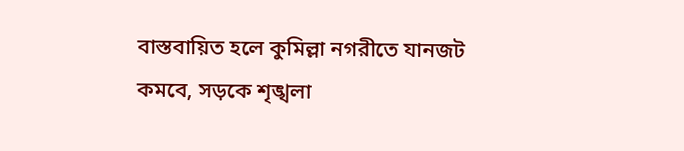বাস্তবায়িত হলে কুমিল্লা নগরীতে যানজট কমবে, সড়কে শৃঙ্খলা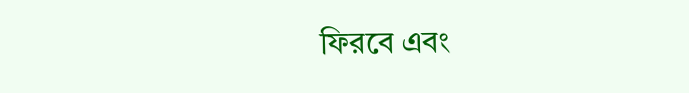ফিরবে এবং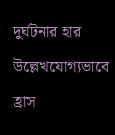দুর্ঘটনার হার উল্লেখযোগ্যভাবে হ্রাস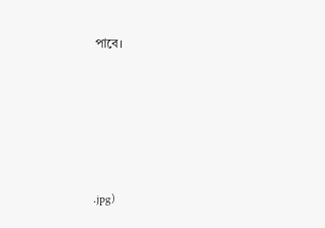পাবে।






.jpg)